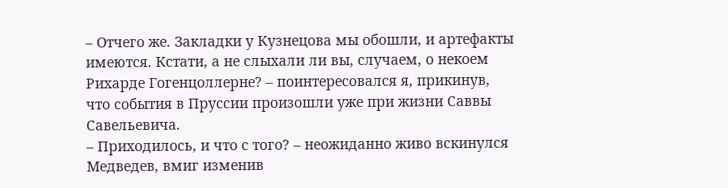– Отчего же. Закладки у Кузнецова мы обошли, и артефакты имеются. Кстати, а не слыхали ли вы, случаем, о некоем Рихарде Гогенцоллерне? – поинтересовался я, прикинув, что события в Пруссии произошли уже при жизни Саввы Савельевича.
– Приходилось, и что с того? – неожиданно живо вскинулся Медведев, вмиг изменив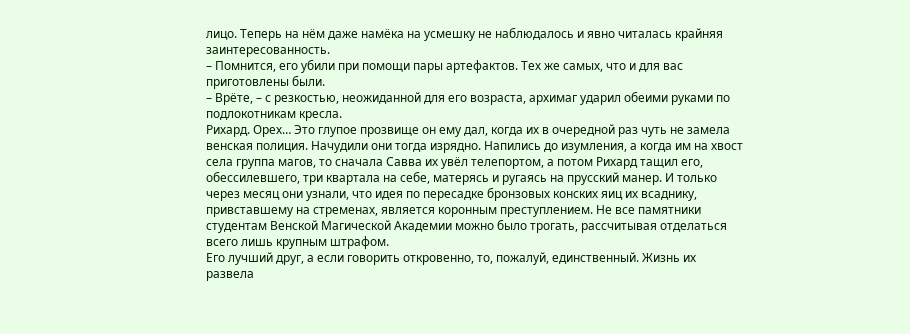лицо. Теперь на нём даже намёка на усмешку не наблюдалось и явно читалась крайняя заинтересованность.
– Помнится, его убили при помощи пары артефактов. Тех же самых, что и для вас приготовлены были.
– Врёте, – с резкостью, неожиданной для его возраста, архимаг ударил обеими руками по подлокотникам кресла.
Рихард. Орех… Это глупое прозвище он ему дал, когда их в очередной раз чуть не замела венская полиция. Начудили они тогда изрядно. Напились до изумления, а когда им на хвост села группа магов, то сначала Савва их увёл телепортом, а потом Рихард тащил его, обессилевшего, три квартала на себе, матерясь и ругаясь на прусский манер. И только через месяц они узнали, что идея по пересадке бронзовых конских яиц их всаднику, привставшему на стременах, является коронным преступлением. Не все памятники студентам Венской Магической Академии можно было трогать, рассчитывая отделаться всего лишь крупным штрафом.
Его лучший друг, а если говорить откровенно, то, пожалуй, единственный. Жизнь их развела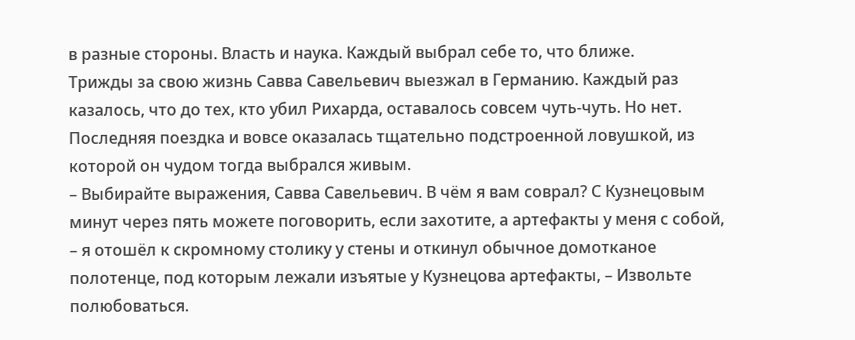в разные стороны. Власть и наука. Каждый выбрал себе то, что ближе.
Трижды за свою жизнь Савва Савельевич выезжал в Германию. Каждый раз казалось, что до тех, кто убил Рихарда, оставалось совсем чуть-чуть. Но нет. Последняя поездка и вовсе оказалась тщательно подстроенной ловушкой, из которой он чудом тогда выбрался живым.
– Выбирайте выражения, Савва Савельевич. В чём я вам соврал? С Кузнецовым минут через пять можете поговорить, если захотите, а артефакты у меня с собой, – я отошёл к скромному столику у стены и откинул обычное домотканое полотенце, под которым лежали изъятые у Кузнецова артефакты, – Извольте полюбоваться.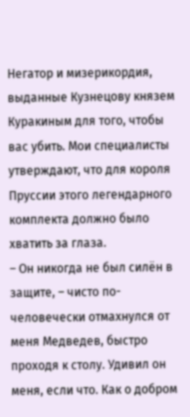Негатор и мизерикордия, выданные Кузнецову князем Куракиным для того, чтобы вас убить. Мои специалисты утверждают, что для короля Пруссии этого легендарного комплекта должно было хватить за глаза.
– Он никогда не был силён в защите, – чисто по-человечески отмахнулся от меня Медведев, быстро проходя к столу. Удивил он меня, если что. Как о добром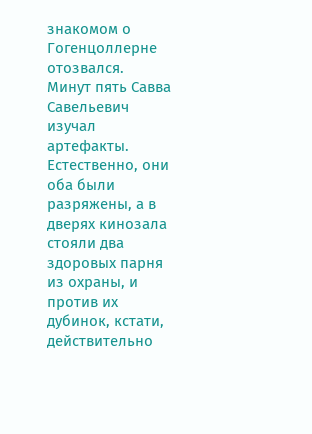знакомом о Гогенцоллерне отозвался.
Минут пять Савва Савельевич изучал артефакты. Естественно, они оба были разряжены, а в дверях кинозала стояли два здоровых парня из охраны, и против их дубинок, кстати, действительно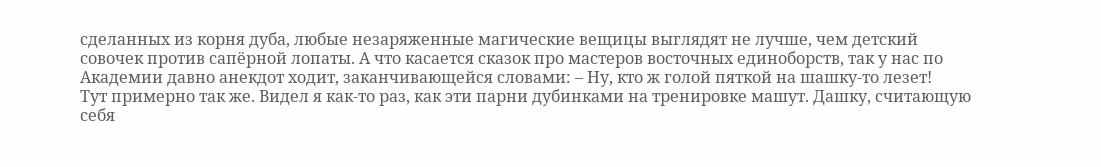сделанных из корня дуба, любые незаряженные магические вещицы выглядят не лучше, чем детский совочек против сапёрной лопаты. А что касается сказок про мастеров восточных единоборств, так у нас по Академии давно анекдот ходит, заканчивающейся словами: – Ну, кто ж голой пяткой на шашку-то лезет!
Тут примерно так же. Видел я как-то раз, как эти парни дубинками на тренировке машут. Дашку, считающую себя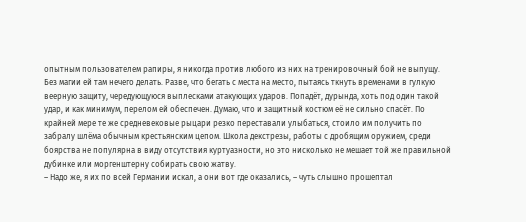опытным пользователем рапиры, я никогда против любого из них на тренировочный бой не выпущу. Без магии ей там нечего делать. Разве, что бегать с места на место, пытаясь ткнуть временами в гулкую веерную защиту, чередующуюся выплесками атакующих ударов. Попадёт, дурында, хоть под один такой удар, и как минимум, перелом ей обеспечен. Думаю, что и защитный костюм её не сильно спасёт. По крайней мере те же средневековые рыцари резко переставали улыбаться, стоило им получить по забралу шлёма обычным крестьянским цепом. Школа декстрезы, работы с дробящим оружием, среди боярства не популярна в виду отсутствия куртуазности, но это нисколько не мешает той же правильной дубинке или моргенштерну собирать свою жатву.
– Надо же, я их по всей Германии искал, а они вот где оказались, – чуть слышно прошептал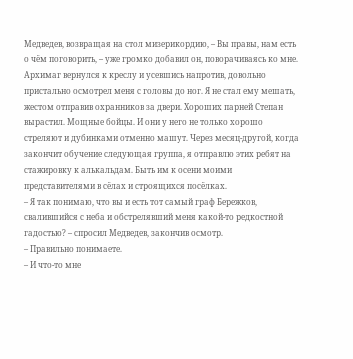Медведев, возвращая на стол мизерикордию, – Вы правы, нам есть о чём поговорить, – уже громко добавил он, поворачиваясь ко мне.
Архимаг вернулся к креслу и усевшись напротив, довольно пристально осмотрел меня с головы до ног. Я не стал ему мешать, жестом отправив охранников за двери. Хороших парней Степан вырастил. Мощные бойцы. И они у него не только хорошо стреляют и дубинками отменно машут. Через месяц-другой, когда закончит обучение следующая группа, я отправлю этих ребят на стажировку к алькальдам. Быть им к осени моими представителями в сёлах и строящихся посёлках.
– Я так понимаю, что вы и есть тот самый граф Бережков, свалившийся с неба и обстрелявший меня какой-то редкостной гадостью? – спросил Медведев, закончив осмотр.
– Правильно понимаете.
– И что-то мне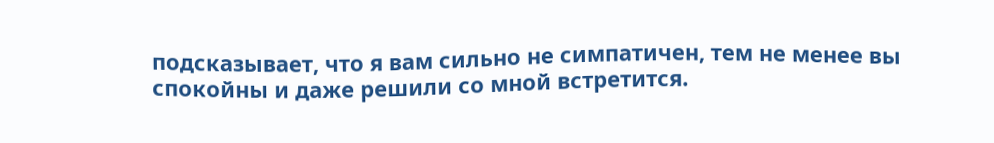подсказывает, что я вам сильно не симпатичен, тем не менее вы спокойны и даже решили со мной встретится.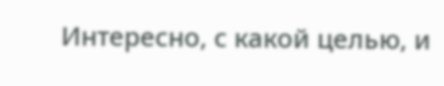Интересно, с какой целью, и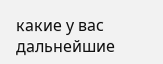какие у вас дальнейшие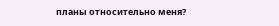планы относительно меня?